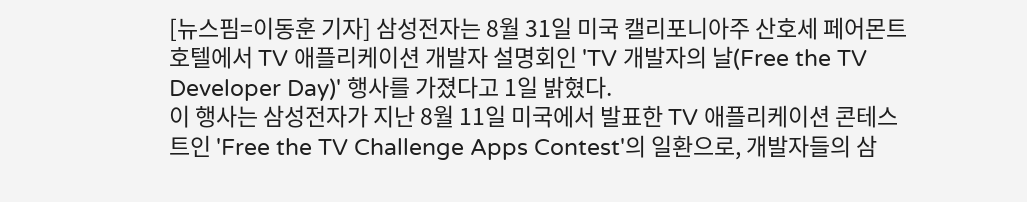[뉴스핌=이동훈 기자] 삼성전자는 8월 31일 미국 캘리포니아주 산호세 페어몬트 호텔에서 TV 애플리케이션 개발자 설명회인 'TV 개발자의 날(Free the TV Developer Day)' 행사를 가졌다고 1일 밝혔다.
이 행사는 삼성전자가 지난 8월 11일 미국에서 발표한 TV 애플리케이션 콘테스트인 'Free the TV Challenge Apps Contest'의 일환으로, 개발자들의 삼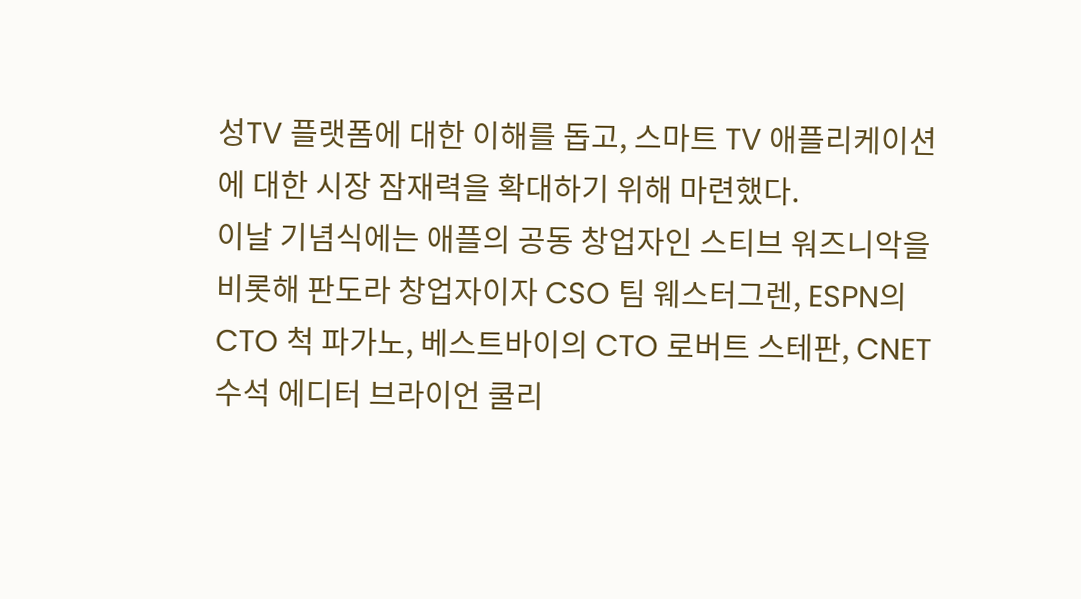성TV 플랫폼에 대한 이해를 돕고, 스마트 TV 애플리케이션에 대한 시장 잠재력을 확대하기 위해 마련했다.
이날 기념식에는 애플의 공동 창업자인 스티브 워즈니악을 비롯해 판도라 창업자이자 CSO 팀 웨스터그렌, ESPN의 CTO 척 파가노, 베스트바이의 CTO 로버트 스테판, CNET 수석 에디터 브라이언 쿨리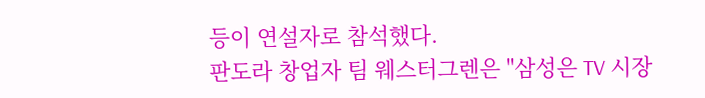등이 연설자로 참석했다.
판도라 창업자 팀 웨스터그렌은 "삼성은 TV 시장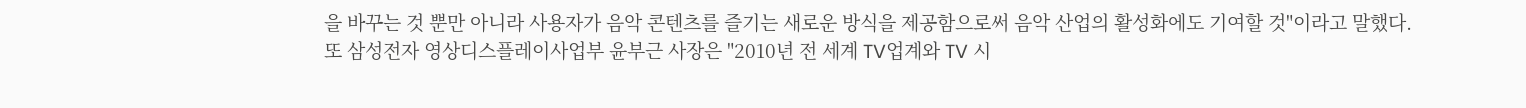을 바꾸는 것 뿐만 아니라 사용자가 음악 콘텐츠를 즐기는 새로운 방식을 제공함으로써 음악 산업의 활성화에도 기여할 것"이라고 말했다.
또 삼성전자 영상디스플레이사업부 윤부근 사장은 "2010년 전 세계 TV업계와 TV 시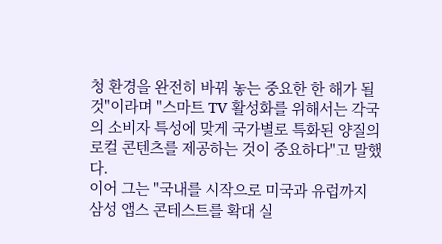청 환경을 완전히 바꿔 놓는 중요한 한 해가 될 것"이라며 "스마트 TV 활성화를 위해서는 각국의 소비자 특성에 맞게 국가별로 특화된 양질의 로컬 콘텐츠를 제공하는 것이 중요하다"고 말했다.
이어 그는 "국내를 시작으로 미국과 유럽까지 삼성 앱스 콘테스트를 확대 실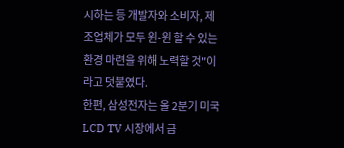시하는 등 개발자와 소비자, 제조업체가 모두 윈-윈 할 수 있는 환경 마련을 위해 노력할 것"이라고 덧붙였다.
한편, 삼성전자는 올 2분기 미국 LCD TV 시장에서 금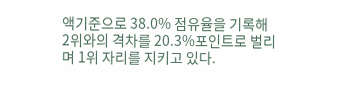액기준으로 38.0% 점유율을 기록해 2위와의 격차를 20.3%포인트로 벌리며 1위 자리를 지키고 있다.